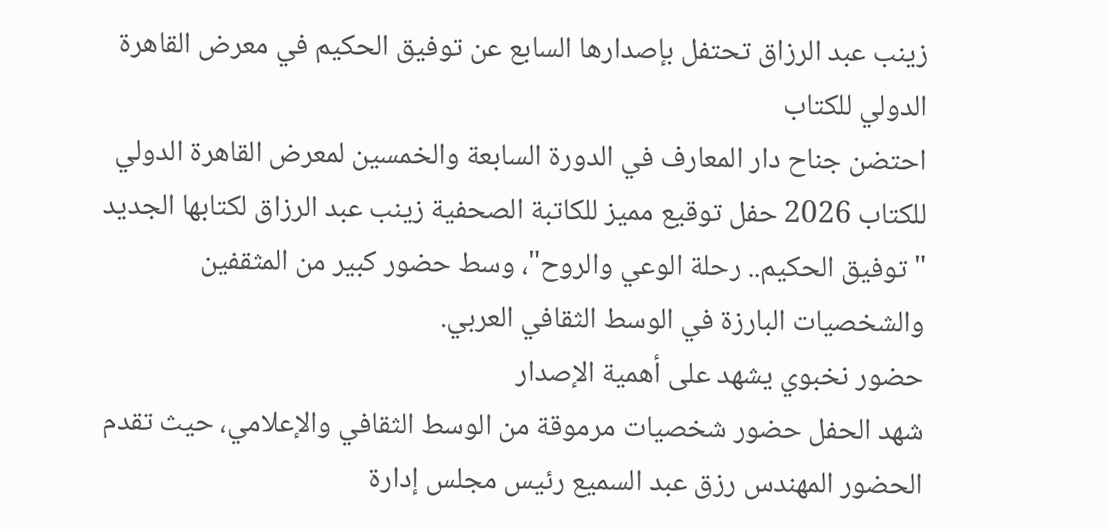زينب عبد الرزاق تحتفل بإصدارها السابع عن توفيق الحكيم في معرض القاهرة الدولي للكتاب
احتضن جناح دار المعارف في الدورة السابعة والخمسين لمعرض القاهرة الدولي للكتاب 2026 حفل توقيع مميز للكاتبة الصحفية زينب عبد الرزاق لكتابها الجديد "توفيق الحكيم.. رحلة الوعي والروح"، وسط حضور كبير من المثقفين والشخصيات البارزة في الوسط الثقافي العربي.
حضور نخبوي يشهد على أهمية الإصدار
شهد الحفل حضور شخصيات مرموقة من الوسط الثقافي والإعلامي، حيث تقدم الحضور المهندس رزق عبد السميع رئيس مجلس إدارة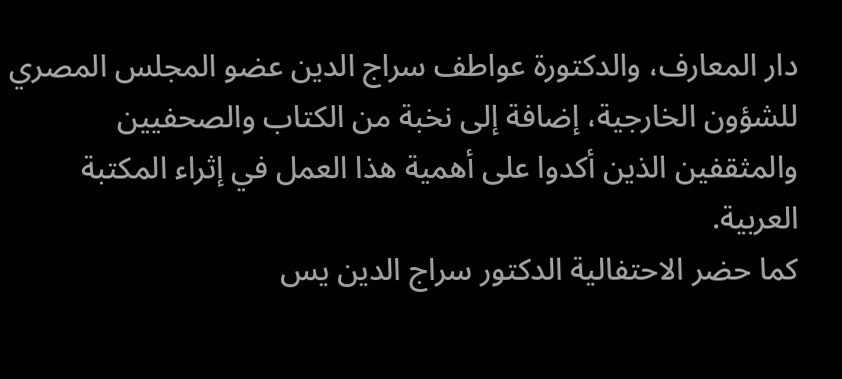دار المعارف، والدكتورة عواطف سراج الدين عضو المجلس المصري للشؤون الخارجية، إضافة إلى نخبة من الكتاب والصحفيين والمثقفين الذين أكدوا على أهمية هذا العمل في إثراء المكتبة العربية.
كما حضر الاحتفالية الدكتور سراج الدين يس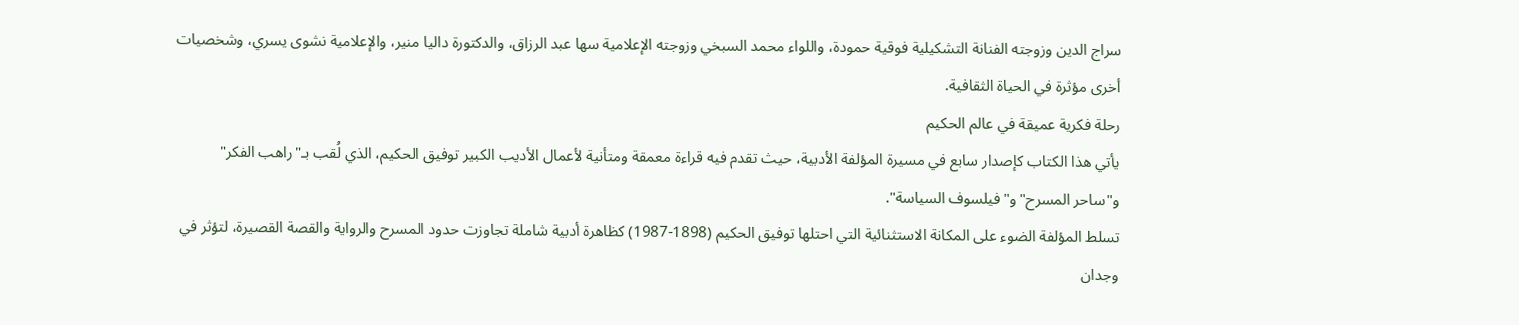سراج الدين وزوجته الفنانة التشكيلية فوقية حمودة، واللواء محمد السبخي وزوجته الإعلامية سها عبد الرزاق، والدكتورة داليا منير، والإعلامية نشوى يسري، وشخصيات أخرى مؤثرة في الحياة الثقافية.
رحلة فكرية عميقة في عالم الحكيم
يأتي هذا الكتاب كإصدار سابع في مسيرة المؤلفة الأدبية، حيث تقدم فيه قراءة معمقة ومتأنية لأعمال الأديب الكبير توفيق الحكيم، الذي لُقب بـ"راهب الفكر" و"ساحر المسرح" و"فيلسوف السياسة".
تسلط المؤلفة الضوء على المكانة الاستثنائية التي احتلها توفيق الحكيم (1898-1987) كظاهرة أدبية شاملة تجاوزت حدود المسرح والرواية والقصة القصيرة، لتؤثر في وجدان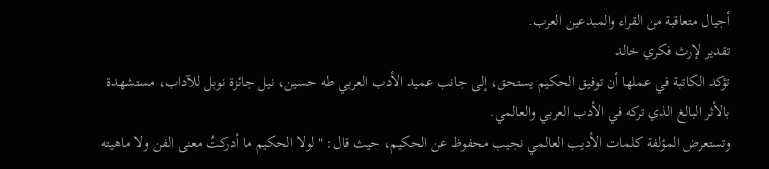أجيال متعاقبة من القراء والمبدعين العرب.
تقدير لإرث فكري خالد
تؤكد الكاتبة في عملها أن توفيق الحكيم يستحق، إلى جانب عميد الأدب العربي طه حسين، نيل جائزة نوبل للآداب، مستشهدة بالأثر البالغ الذي تركه في الأدب العربي والعالمي.
وتستعرض المؤلفة كلمات الأديب العالمي نجيب محفوظ عن الحكيم، حيث قال: "لولا الحكيم ما أدركتُ معنى الفن ولا ماهيته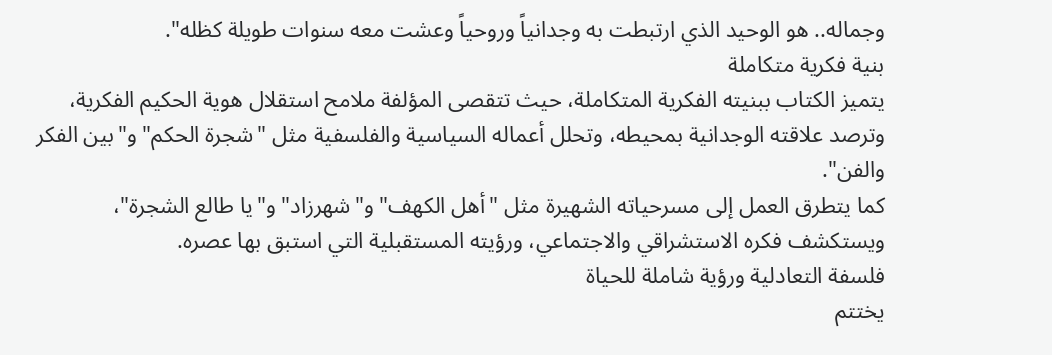وجماله.. هو الوحيد الذي ارتبطت به وجدانياً وروحياً وعشت معه سنوات طويلة كظله".
بنية فكرية متكاملة
يتميز الكتاب ببنيته الفكرية المتكاملة، حيث تتقصى المؤلفة ملامح استقلال هوية الحكيم الفكرية، وترصد علاقته الوجدانية بمحيطه، وتحلل أعماله السياسية والفلسفية مثل "شجرة الحكم" و"بين الفكر والفن".
كما يتطرق العمل إلى مسرحياته الشهيرة مثل "أهل الكهف" و"شهرزاد" و"يا طالع الشجرة"، ويستكشف فكره الاستشراقي والاجتماعي، ورؤيته المستقبلية التي استبق بها عصره.
فلسفة التعادلية ورؤية شاملة للحياة
يختتم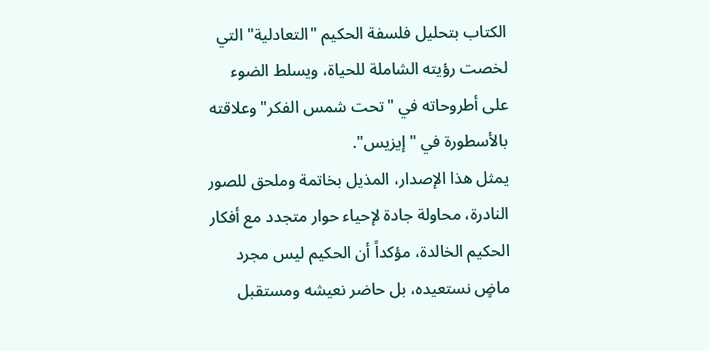الكتاب بتحليل فلسفة الحكيم "التعادلية" التي لخصت رؤيته الشاملة للحياة، ويسلط الضوء على أطروحاته في "تحت شمس الفكر" وعلاقته بالأسطورة في "إيزيس".
يمثل هذا الإصدار، المذيل بخاتمة وملحق للصور النادرة، محاولة جادة لإحياء حوار متجدد مع أفكار الحكيم الخالدة، مؤكداً أن الحكيم ليس مجرد ماضٍ نستعيده، بل حاضر نعيشه ومستقبل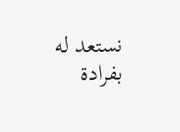نستعد له بفرادة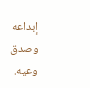إبداعه وصدق وعيه.